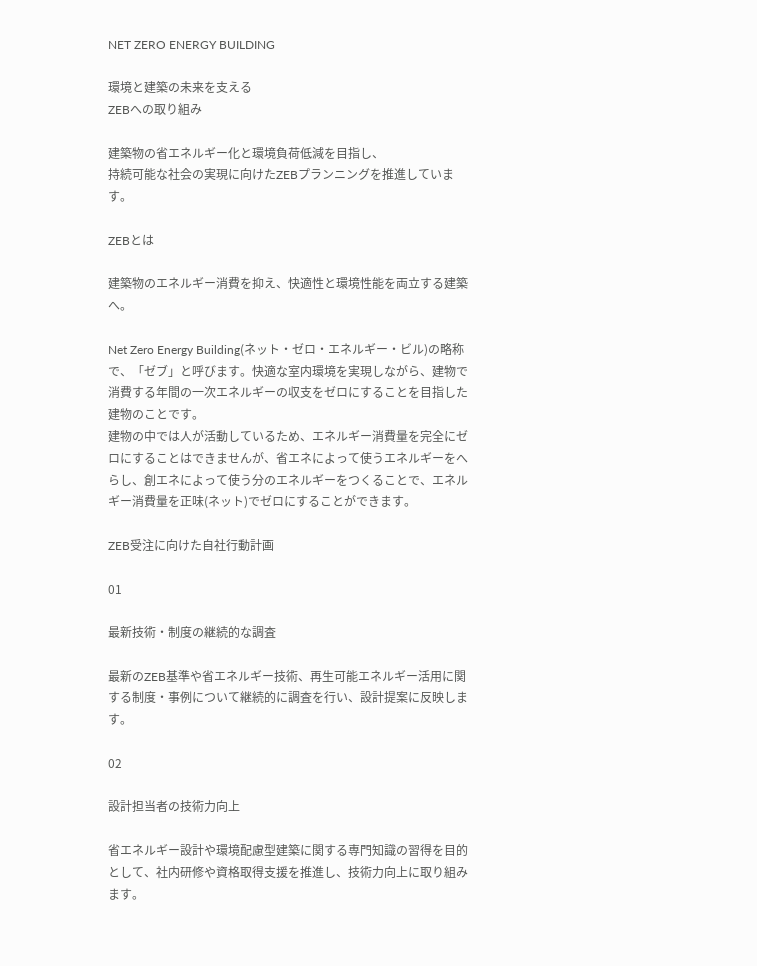NET ZERO ENERGY BUILDING

環境と建築の未来を支える
ZEBへの取り組み

建築物の省エネルギー化と環境負荷低減を目指し、
持続可能な社会の実現に向けたZEBプランニングを推進しています。

ZEBとは

建築物のエネルギー消費を抑え、快適性と環境性能を両立する建築へ。

Net Zero Energy Building(ネット・ゼロ・エネルギー・ビル)の略称で、「ゼブ」と呼びます。快適な室内環境を実現しながら、建物で消費する年間の一次エネルギーの収支をゼロにすることを目指した建物のことです。
建物の中では人が活動しているため、エネルギー消費量を完全にゼロにすることはできませんが、省エネによって使うエネルギーをへらし、創エネによって使う分のエネルギーをつくることで、エネルギー消費量を正味(ネット)でゼロにすることができます。

ZEB受注に向けた自社行動計画

01

最新技術・制度の継続的な調査

最新のZEB基準や省エネルギー技術、再生可能エネルギー活用に関する制度・事例について継続的に調査を行い、設計提案に反映します。

02

設計担当者の技術力向上

省エネルギー設計や環境配慮型建築に関する専門知識の習得を目的として、社内研修や資格取得支援を推進し、技術力向上に取り組みます。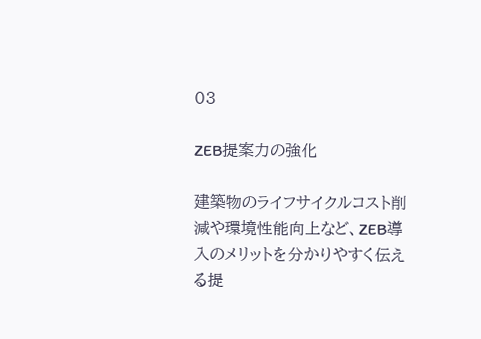03

ZEB提案力の強化

建築物のライフサイクルコスト削減や環境性能向上など、ZEB導入のメリットを分かりやすく伝える提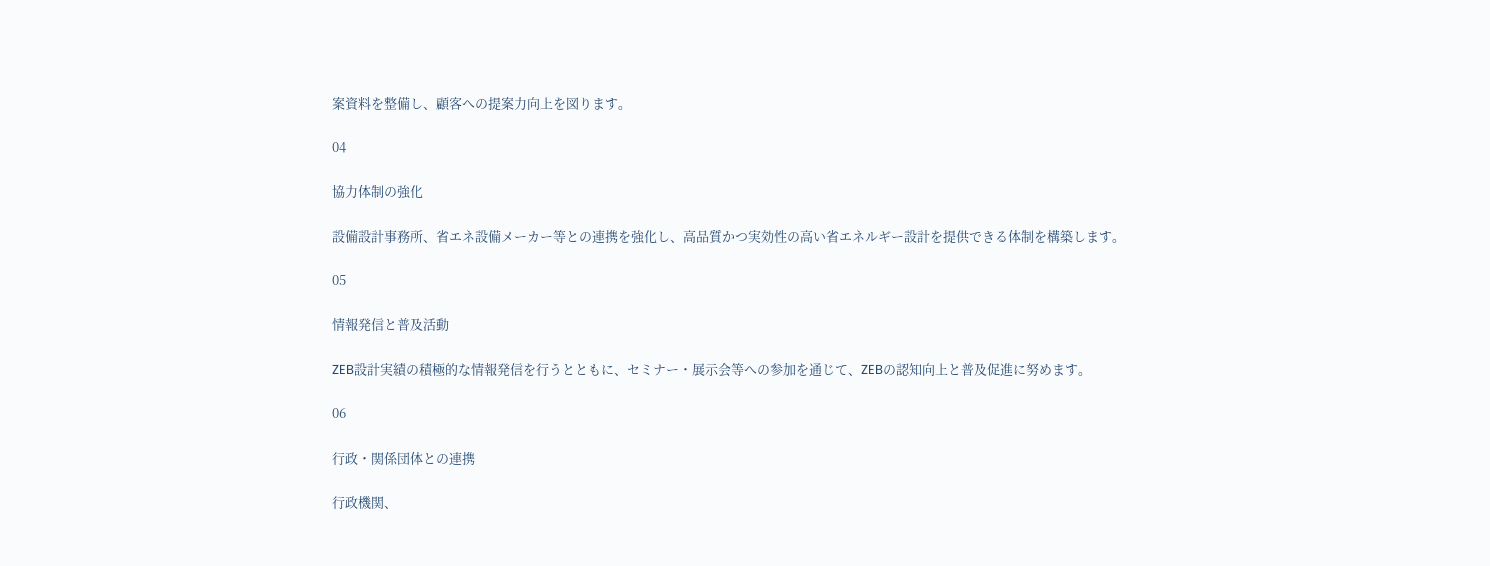案資料を整備し、顧客への提案力向上を図ります。

04

協力体制の強化

設備設計事務所、省エネ設備メーカー等との連携を強化し、高品質かつ実効性の高い省エネルギー設計を提供できる体制を構築します。

05

情報発信と普及活動

ZEB設計実績の積極的な情報発信を行うとともに、セミナー・展示会等への参加を通じて、ZEBの認知向上と普及促進に努めます。

06

行政・関係団体との連携

行政機関、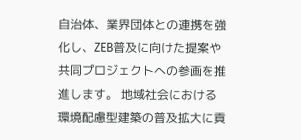自治体、業界団体との連携を強化し、ZEB普及に向けた提案や共同プロジェクトへの参画を推進します。 地域社会における環境配慮型建築の普及拡大に貢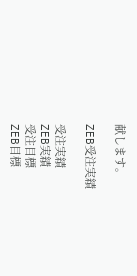献します。

ZEB受注実績

受注実績
ZEB実績
受注目標
ZEB目標